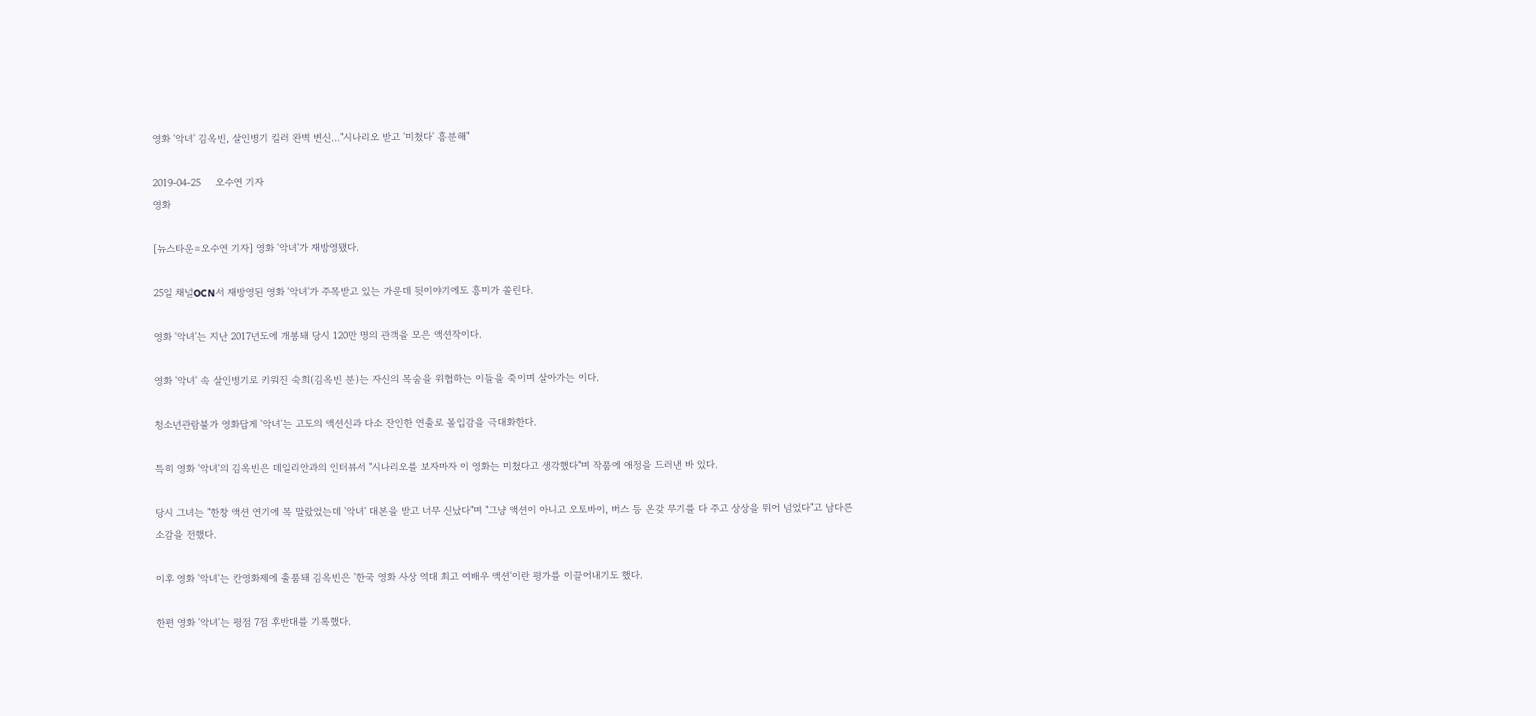영화 '악녀' 김옥빈, 살인병기 킬러 완벽 변신…"시나리오 받고 '미쳤다' 흥분해"

2019-04-25     오수연 기자
영화

[뉴스타운=오수연 기자] 영화 '악녀'가 재방영됐다.

25일 채널OCN서 재방영된 영화 '악녀'가 주목받고 있는 가운데 뒷이야기에도 흥미가 쏠린다.

영화 '악녀'는 지난 2017년도에 개봉돼 당시 120만 명의 관객을 모은 액션작이다.

영화 '악녀' 속 살인병기로 키워진 숙희(김옥빈 분)는 자신의 목숨을 위협하는 이들을 죽이며 살아가는 이다.

청소년관람불가 영화답게 '악녀'는 고도의 액션신과 다소 잔인한 연출로 몰입감을 극대화한다.

특히 영화 '악녀'의 김옥빈은 데일리안과의 인터뷰서 "시나리오를 보자마자 이 영화는 미쳤다고 생각했다"며 작품에 애정을 드러낸 바 있다.

당시 그녀는 "한창 액션 연기에 목 말랐었는데 '악녀' 대본을 받고 너무 신났다"며 "그냥 액션이 아니고 오토바이, 버스 등 온갖 무기를 다 주고 상상을 뛰어 넘었다"고 남다른 소감을 전했다.

이후 영화 '악녀'는 칸영화제에 출품돼 김옥빈은 '한국 영화 사상 역대 최고 여배우 액션'이란 평가를 이끌어내기도 했다.

한편 영화 '악녀'는 평점 7점 후반대를 기록했다.